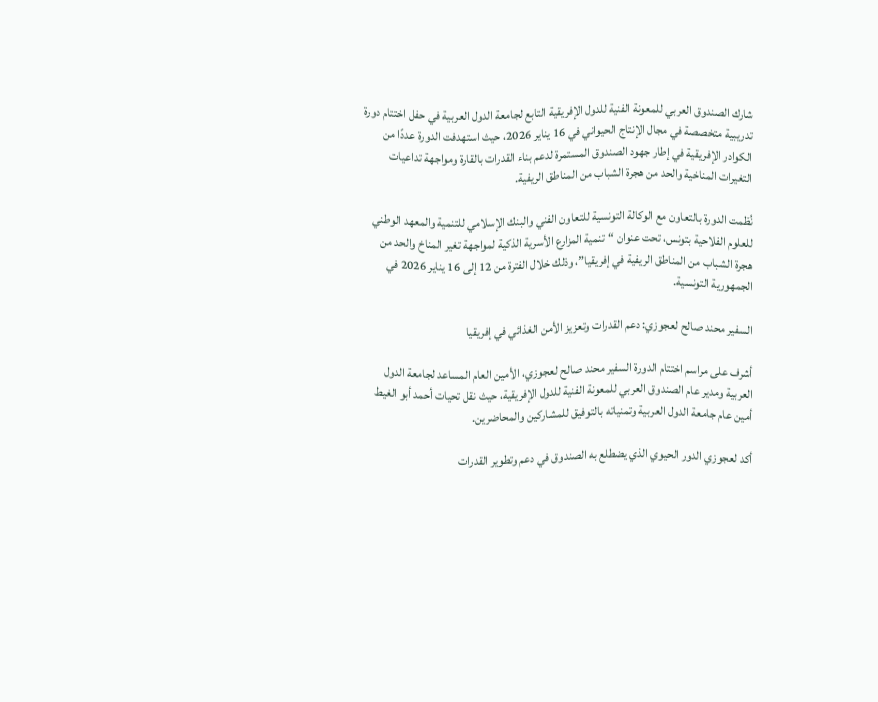شارك الصندوق العربي للمعونة الفنية للدول الإفريقية التابع لجامعة الدول العربية في حفل اختتام دورة تدريبية متخصصة في مجال الإنتاج الحيواني في 16 يناير 2026، حيث استهدفت الدورة عددًا من الكوادر الإفريقية في إطار جهود الصندوق المستمرة لدعم بناء القدرات بالقارة ومواجهة تداعيات التغيرات المناخية والحد من هجرة الشباب من المناطق الريفية.

نُظمت الدورة بالتعاون مع الوكالة التونسية للتعاون الفني والبنك الإسلامي للتنمية والمعهد الوطني للعلوم الفلاحية بتونس، تحت عنوان “تنمية المزارع الأسرية الذكية لمواجهة تغير المناخ والحد من هجرة الشباب من المناطق الريفية في إفريقيا”، وذلك خلال الفترة من 12 إلى 16 يناير 2026 في الجمهورية التونسية.

السفير محند صالح لعجوزي: دعم القدرات وتعزيز الأمن الغذائي في إفريقيا

أشرف على مراسم اختتام الدورة السفير محند صالح لعجوزي، الأمين العام المساعد لجامعة الدول العربية ومدير عام الصندوق العربي للمعونة الفنية للدول الإفريقية، حيث نقل تحيات أحمد أبو الغيط أمين عام جامعة الدول العربية وتمنياته بالتوفيق للمشاركين والمحاضرين.

أكد لعجوزي الدور الحيوي الذي يضطلع به الصندوق في دعم وتطوير القدرات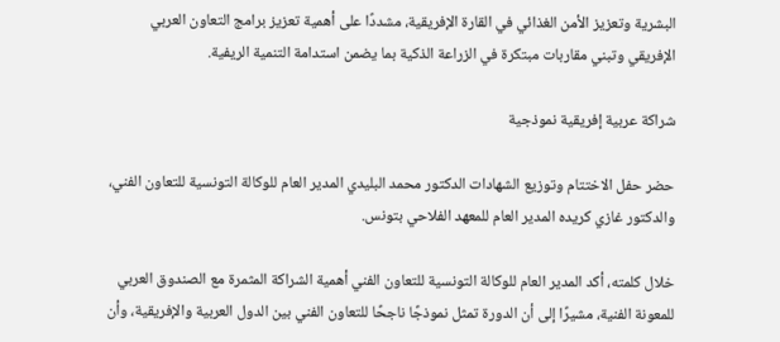البشرية وتعزيز الأمن الغذائي في القارة الإفريقية، مشددًا على أهمية تعزيز برامج التعاون العربي الإفريقي وتبني مقاربات مبتكرة في الزراعة الذكية بما يضمن استدامة التنمية الريفية.

شراكة عربية إفريقية نموذجية

حضر حفل الاختتام وتوزيع الشهادات الدكتور محمد البليدي المدير العام للوكالة التونسية للتعاون الفني، والدكتور غازي كريده المدير العام للمعهد الفلاحي بتونس.

خلال كلمته، أكد المدير العام للوكالة التونسية للتعاون الفني أهمية الشراكة المثمرة مع الصندوق العربي للمعونة الفنية، مشيرًا إلى أن الدورة تمثل نموذجًا ناجحًا للتعاون الفني بين الدول العربية والإفريقية، وأن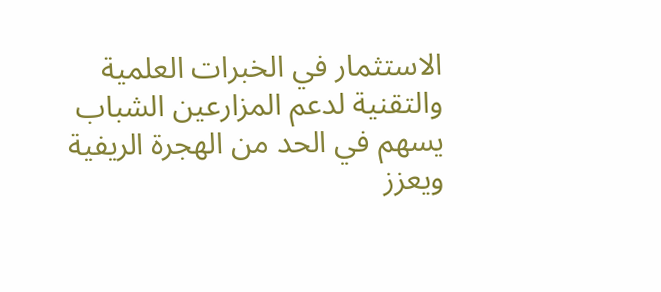الاستثمار في الخبرات العلمية والتقنية لدعم المزارعين الشباب يسهم في الحد من الهجرة الريفية ويعزز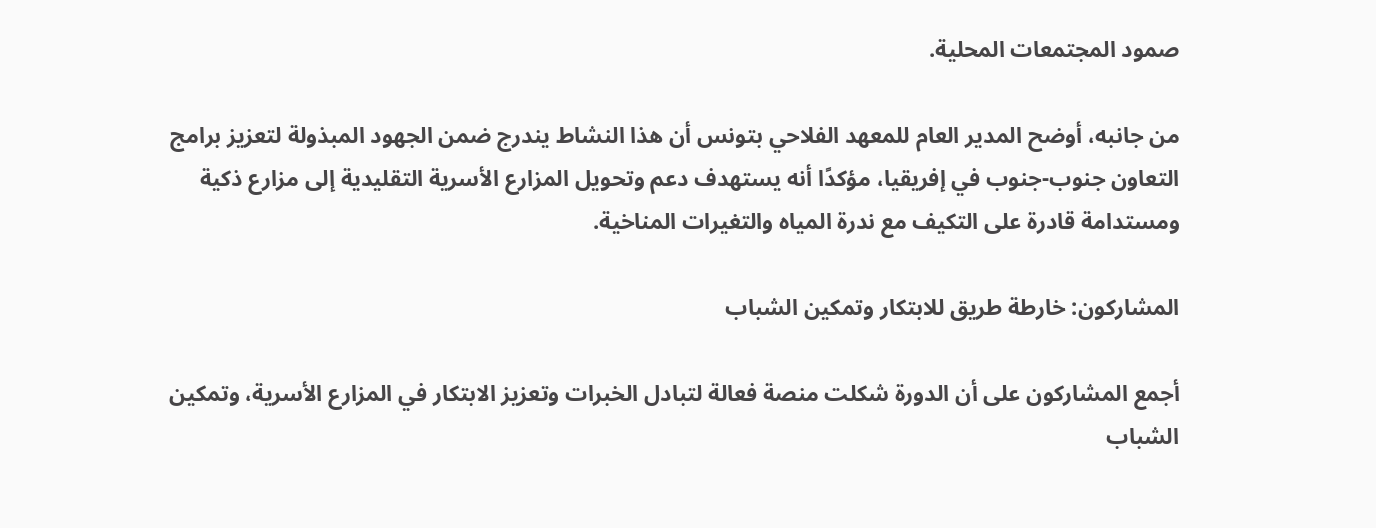صمود المجتمعات المحلية.

من جانبه، أوضح المدير العام للمعهد الفلاحي بتونس أن هذا النشاط يندرج ضمن الجهود المبذولة لتعزيز برامج التعاون جنوب-جنوب في إفريقيا، مؤكدًا أنه يستهدف دعم وتحويل المزارع الأسرية التقليدية إلى مزارع ذكية ومستدامة قادرة على التكيف مع ندرة المياه والتغيرات المناخية.

المشاركون: خارطة طريق للابتكار وتمكين الشباب

أجمع المشاركون على أن الدورة شكلت منصة فعالة لتبادل الخبرات وتعزيز الابتكار في المزارع الأسرية، وتمكين الشباب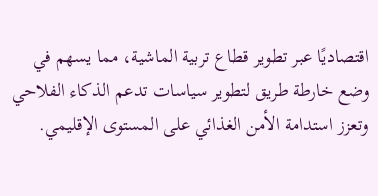اقتصاديًا عبر تطوير قطاع تربية الماشية، مما يسهم في وضع خارطة طريق لتطوير سياسات تدعم الذكاء الفلاحي وتعزز استدامة الأمن الغذائي على المستوى الإقليمي.